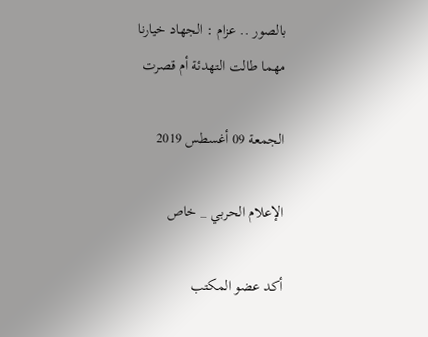بالصور .. عزام : الجهاد خيارنا مهما طالت التهدئة أم قصرت

الجمعة 09 أغسطس 2019

الإعلام الحربي _ خاص

أكد عضو المكتب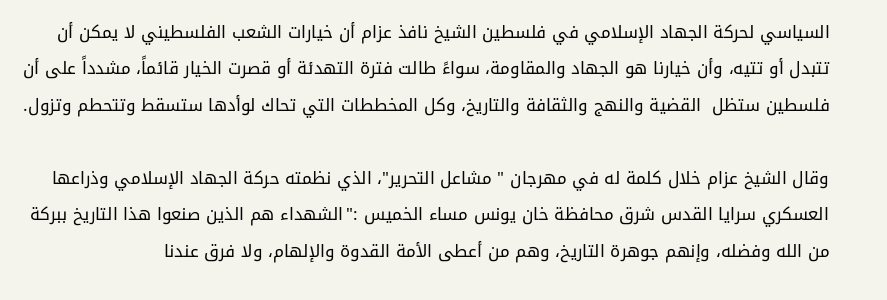السياسي لحركة الجهاد الإسلامي في فلسطين الشيخ نافذ عزام أن خيارات الشعب الفلسطيني لا يمكن أن تتبدل أو تتيه، وأن خيارنا هو الجهاد والمقاومة، سواءً طالت فترة التهدئة أو قصرت الخيار قائماً، مشدداً على أن فلسطين ستظل  القضية والنهج والثقافة والتاريخ، وكل المخططات التي تحاك لوأدها ستسقط وتتحطم وتزول.

وقال الشيخ عزام خلال كلمة له في مهرجان " مشاعل التحرير"، الذي نظمته حركة الجهاد الإسلامي وذراعها العسكري سرايا القدس شرق محافظة خان يونس مساء الخميس :"الشهداء هم الذين صنعوا هذا التاريخ ببركة من الله وفضله، وإنهم جوهرة التاريخ، وهم من أعطى الأمة القدوة والإلهام، ولا فرق عندنا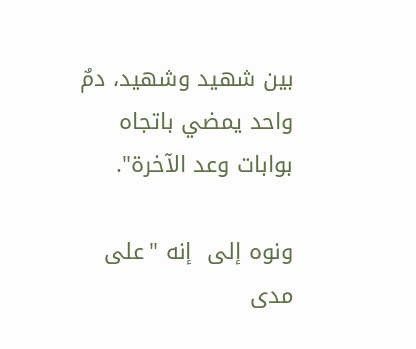بين شهيد وشهيد، دمٌ واحد يمضي باتجاه بوابات وعد الآخرة".

ونوه إلى  إنه "على مدى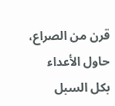قرن من الصراع، حاول الأعداء بكل السبل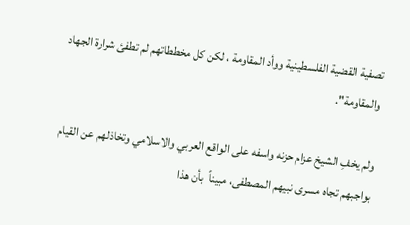تصفية القضية الفلسطينية ووأد المقاومة ، لكن كل مخططاتهم لم تطفئ شرارة الجهاد والمقاومة".

ولم يخفِ الشيخ عزام حزنه واسفه على الواقع العربي والاسلامي وتخاذلهم عن القيام بواجبهم تجاه مسرى نبيهم المصطفى، مبيناً  بأن هذا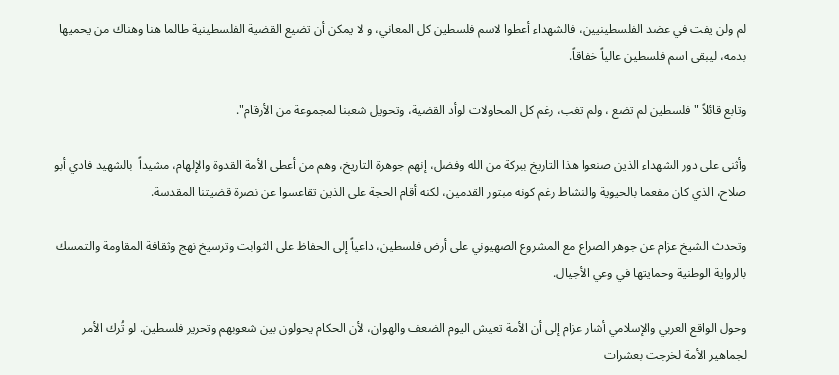لم ولن يفت في عضد الفلسطينيين، فالشهداء أعطوا لاسم فلسطين كل المعاني، و لا يمكن أن تضيع القضية الفلسطينية طالما هنا وهناك من يحميها بدمه، ليبقى اسم فلسطين عالياً خفاقاً.

وتابع قائلاً " فلسطين لم تضع ، ولم تغب، رغم كل المحاولات لوأد القضية، وتحويل شعبنا لمجموعة من الأرقام".

وأثنى على دور الشهداء الذين صنعوا هذا التاريخ ببركة من الله وفضل، إنهم جوهرة التاريخ، وهم من أعطى الأمة القدوة والإلهام، مشيداً  بالشهيد فادي أبو صلاح، الذي كان مفعما بالحيوية والنشاط رغم كونه مبتور القدمين، لكنه أقام الحجة على الذين تقاعسوا عن نصرة قضيتنا المقدسة.

وتحدث الشيخ عزام عن جوهر الصراع مع المشروع الصهيوني على أرض فلسطين، داعياً إلى الحفاظ على الثوابت وترسيخ نهج وثقافة المقاومة والتمسك بالرواية الوطنية وحمايتها في وعي الأجيال.

وحول الواقع العربي والإسلامي أشار عزام إلى أن الأمة تعيش اليوم الضعف والهوان، لأن الحكام يحولون بين شعوبهم وتحرير فلسطين. لو تُرك الأمر لجماهير الأمة لخرجت بعشرات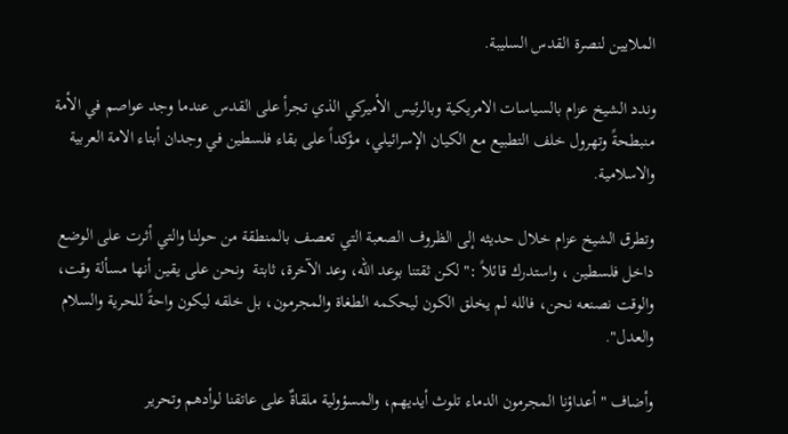الملايين لنصرة القدس السليبة.

وندد الشيخ عزام بالسياسات الامريكية وبالرئيس الأميركي الذي تجرأ على القدس عندما وجد عواصم في الأمة منبطحةً وتهرول خلف التطبيع مع الكيان الإسرائيلي، مؤكداً على بقاء فلسطين في وجدان أبناء الامة العربية والاسلامية.

وتطرق الشيخ عزام خلال حديثه إلى الظروف الصعبة التي تعصف بالمنطقة من حولنا والتي أثرت على الوضع داخل فلسطين ، واستدرك قائلاً :" لكن ثقتنا بوعد الله، وعد الآخرة، ثابتة  ونحن على يقين أنها مسألة وقت، والوقت نصنعه نحن، فالله لم يخلق الكون ليحكمه الطغاة والمجرمون، بل خلقه ليكون واحةً للحرية والسلام والعدل".

وأضاف "أعداؤنا المجرمون الدماء تلوث أيديهم، والمسؤولية ملقاةٌ على عاتقنا لوأدهم وتحرير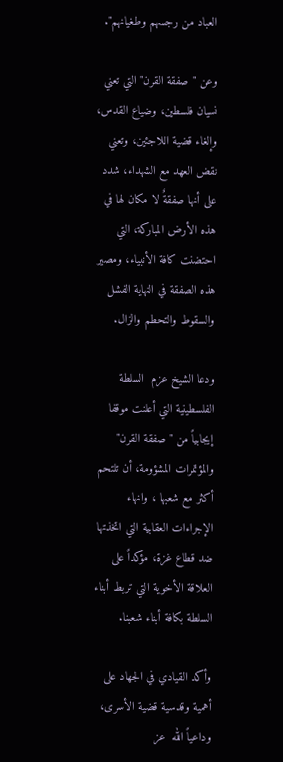العباد من رجسهم وطغيانهم".

وعن "صفقة القرن" التي تعني  نسيان فلسطين، وضياع القدس، وإلغاء قضية اللاجئين، وتعني نقض العهد مع الشهداء، شدد على أنها صفقةٌ لا مكان لها في هذه الأرض المباركة، التي احتضنت كافة الأنبياء، ومصير هذه الصفقة في النهاية الفشل والسقوط والتحطم والزال.

ودعا الشيخ عزم  السلطة  الفلسطينية التي أعلنت موقفا إيجابياً من "صفقة القرن" والمؤتمرات المشؤومة، أن تلتحم أكثر مع شعبها ، وانهاء الإجراءات العقابية التي اتخذتها ضد قطاع غزة، مؤكداً على العلاقة الأخوية التي تربط أبناء السلطة بكافة أبناء شعبنا.

وأكد القيادي في الجهاد على أهمية وقدسية قضية الأسرى، وداعياً الله  عز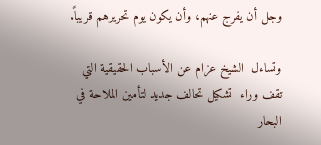وجل أن يفرج عنهم، وأن يكون يوم تحريرهم قريباً.

وتساءل  الشيخ عزام عن الأسباب الحقيقية التي تقف وراء  تشكيل تحالف جديد لتأمين الملاحة في البحار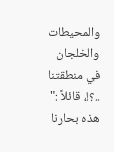والمحيطات والخلجان في منطقتنا ..؟!، قائلاً :" هذه بحارنا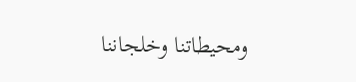ومحيطاتنا وخلجاننا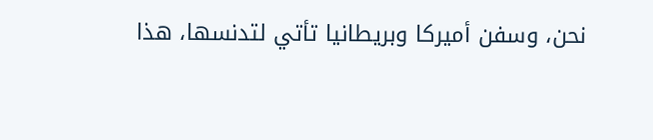نحن، وسفن أميركا وبريطانيا تأتي لتدنسها، هذا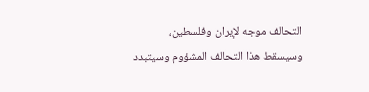التحالف موجه لإيران وفلسطين، وسيسقط هذا التحالف المشؤوم وسيتبدد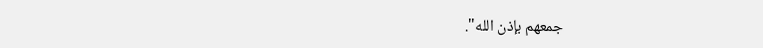جمعهم بإذن الله".